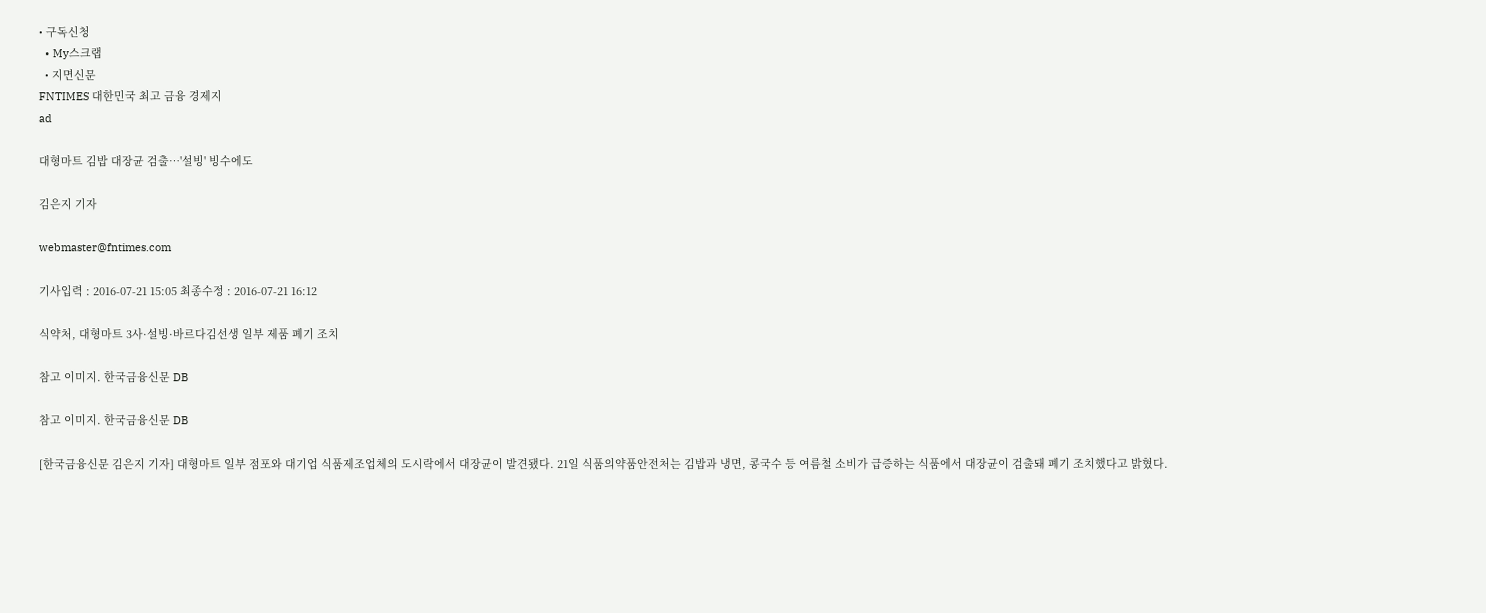• 구독신청
  • My스크랩
  • 지면신문
FNTIMES 대한민국 최고 금융 경제지
ad

대형마트 김밥 대장균 검출…'설빙' 빙수에도

김은지 기자

webmaster@fntimes.com

기사입력 : 2016-07-21 15:05 최종수정 : 2016-07-21 16:12

식약처, 대형마트 3사·설빙·바르다김선생 일부 제품 폐기 조치

참고 이미지. 한국금융신문 DB

참고 이미지. 한국금융신문 DB

[한국금융신문 김은지 기자] 대형마트 일부 점포와 대기업 식품제조업체의 도시락에서 대장균이 발견됐다. 21일 식품의약품안전처는 김밥과 냉면, 콩국수 등 여름철 소비가 급증하는 식품에서 대장균이 검출돼 폐기 조치했다고 밝혔다.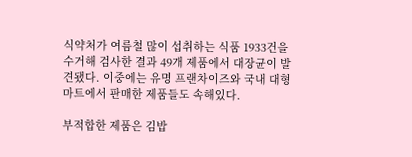식약처가 여름철 많이 섭취하는 식품 1933건을 수거해 검사한 결과 49개 제품에서 대장균이 발견됐다. 이중에는 유명 프랜차이즈와 국내 대형마트에서 판매한 제품들도 속해있다.

부적합한 제품은 김밥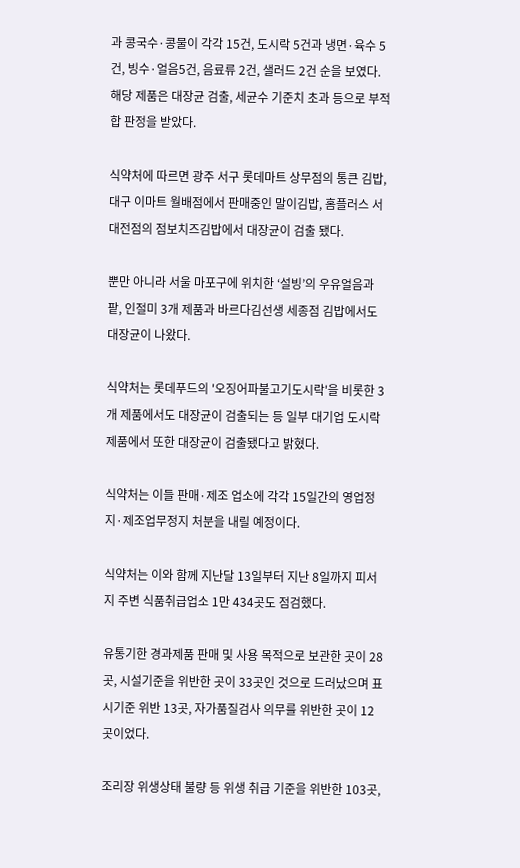과 콩국수·콩물이 각각 15건, 도시락 5건과 냉면·육수 5건, 빙수·얼음5건, 음료류 2건, 샐러드 2건 순을 보였다. 해당 제품은 대장균 검출, 세균수 기준치 초과 등으로 부적합 판정을 받았다.

식약처에 따르면 광주 서구 롯데마트 상무점의 통큰 김밥, 대구 이마트 월배점에서 판매중인 말이김밥, 홈플러스 서대전점의 점보치즈김밥에서 대장균이 검출 됐다.

뿐만 아니라 서울 마포구에 위치한 ‘설빙’의 우유얼음과 팥, 인절미 3개 제품과 바르다김선생 세종점 김밥에서도 대장균이 나왔다.

식약처는 롯데푸드의 '오징어파불고기도시락'을 비롯한 3개 제품에서도 대장균이 검출되는 등 일부 대기업 도시락 제품에서 또한 대장균이 검출됐다고 밝혔다.

식약처는 이들 판매·제조 업소에 각각 15일간의 영업정지·제조업무정지 처분을 내릴 예정이다.

식약처는 이와 함께 지난달 13일부터 지난 8일까지 피서지 주변 식품취급업소 1만 434곳도 점검했다.

유통기한 경과제품 판매 및 사용 목적으로 보관한 곳이 28곳, 시설기준을 위반한 곳이 33곳인 것으로 드러났으며 표시기준 위반 13곳, 자가품질검사 의무를 위반한 곳이 12곳이었다.

조리장 위생상태 불량 등 위생 취급 기준을 위반한 103곳,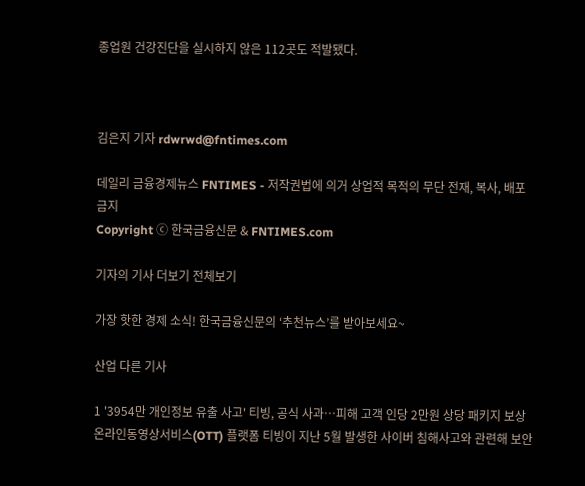종업원 건강진단을 실시하지 않은 112곳도 적발됐다.



김은지 기자 rdwrwd@fntimes.com

데일리 금융경제뉴스 FNTIMES - 저작권법에 의거 상업적 목적의 무단 전재, 복사, 배포 금지
Copyright ⓒ 한국금융신문 & FNTIMES.com

기자의 기사 더보기 전체보기

가장 핫한 경제 소식! 한국금융신문의 ‘추천뉴스’를 받아보세요~

산업 다른 기사

1 '3954만 개인정보 유출 사고' 티빙, 공식 사과…피해 고객 인당 2만원 상당 패키지 보상 온라인동영상서비스(OTT) 플랫폼 티빙이 지난 5월 발생한 사이버 침해사고와 관련해 보안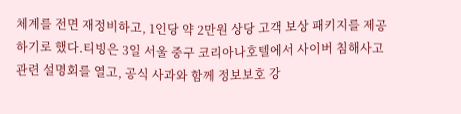체계를 전면 재정비하고, 1인당 약 2만원 상당 고객 보상 패키지를 제공하기로 했다.티빙은 3일 서울 중구 코리아나호텔에서 사이버 침해사고 관련 설명회를 열고, 공식 사과와 함께 정보보호 강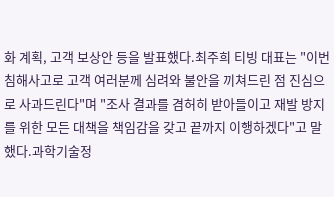화 계획, 고객 보상안 등을 발표했다.최주희 티빙 대표는 "이번 침해사고로 고객 여러분께 심려와 불안을 끼쳐드린 점 진심으로 사과드린다"며 "조사 결과를 겸허히 받아들이고 재발 방지를 위한 모든 대책을 책임감을 갖고 끝까지 이행하겠다"고 말했다.과학기술정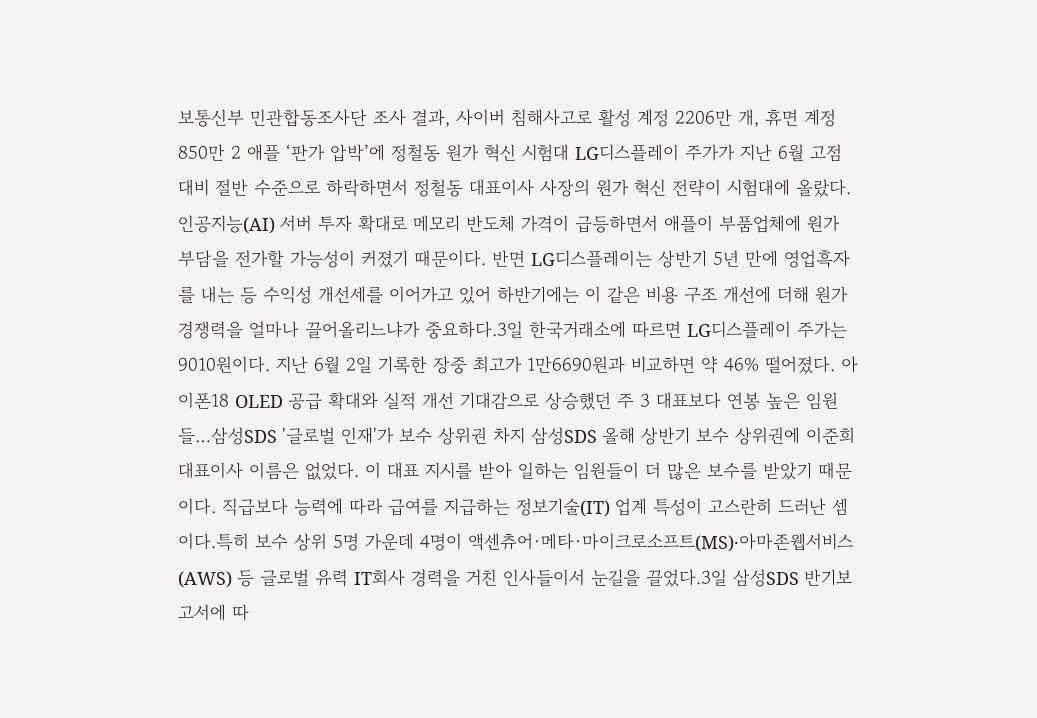보통신부 민관합동조사단 조사 결과, 사이버 침해사고로 활성 계정 2206만 개, 휴면 계정 850만 2 애플 ‘판가 압박’에 정철동 원가 혁신 시험대 LG디스플레이 주가가 지난 6월 고점 대비 절반 수준으로 하락하면서 정철동 대표이사 사장의 원가 혁신 전략이 시험대에 올랐다. 인공지능(AI) 서버 투자 확대로 메모리 반도체 가격이 급등하면서 애플이 부품업체에 원가 부담을 전가할 가능성이 커졌기 때문이다. 반면 LG디스플레이는 상반기 5년 만에 영업흑자를 내는 등 수익성 개선세를 이어가고 있어 하반기에는 이 같은 비용 구조 개선에 더해 원가 경쟁력을 얼마나 끌어올리느냐가 중요하다.3일 한국거래소에 따르면 LG디스플레이 주가는 9010원이다. 지난 6월 2일 기록한 장중 최고가 1만6690원과 비교하면 약 46% 떨어졌다. 아이폰18 OLED 공급 확대와 실적 개선 기대감으로 상승했던 주 3 대표보다 연봉 높은 임원들…삼성SDS '글로벌 인재'가 보수 상위권 차지 삼성SDS 올해 상반기 보수 상위권에 이준희 대표이사 이름은 없었다. 이 대표 지시를 받아 일하는 임원들이 더 많은 보수를 받았기 때문이다. 직급보다 능력에 따라 급여를 지급하는 정보기술(IT) 업계 특성이 고스란히 드러난 셈이다.특히 보수 상위 5명 가운데 4명이 액센츄어·메타·마이크로소프트(MS)·아마존웹서비스(AWS) 등 글로벌 유력 IT회사 경력을 거친 인사들이서 눈길을 끌었다.3일 삼성SDS 반기보고서에 따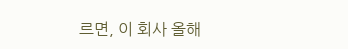르면, 이 회사 올해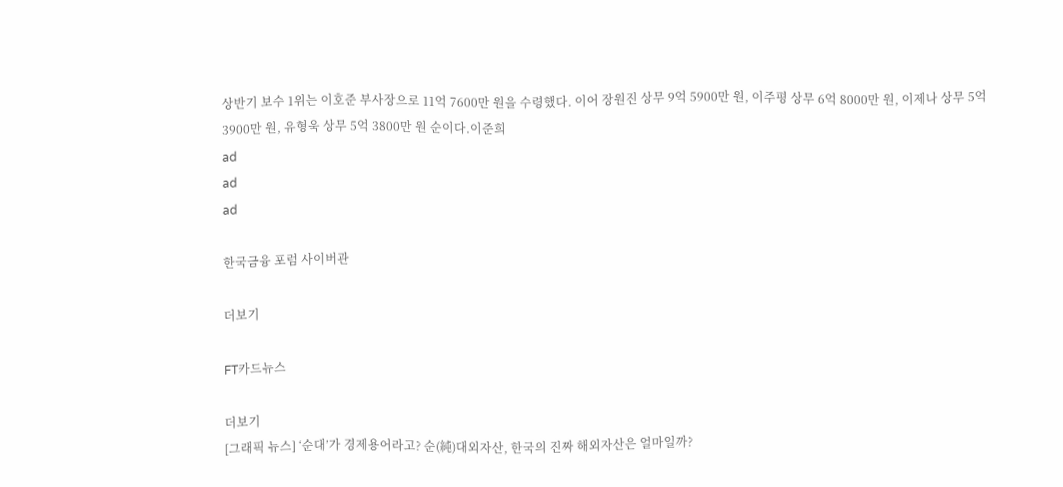상반기 보수 1위는 이호준 부사장으로 11억 7600만 원을 수령했다. 이어 장원진 상무 9억 5900만 원, 이주평 상무 6억 8000만 원, 이제나 상무 5억 3900만 원, 유형욱 상무 5억 3800만 원 순이다.이준희
ad
ad
ad

한국금융 포럼 사이버관

더보기

FT카드뉴스

더보기
[그래픽 뉴스] ‘순대’가 경제용어라고? 순(純)대외자산, 한국의 진짜 해외자산은 얼마일까?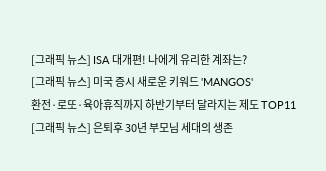[그래픽 뉴스] ISA 대개편! 나에게 유리한 계좌는?
[그래픽 뉴스] 미국 증시 새로운 키워드 'MANGOS'
환전·로또·육아휴직까지 하반기부터 달라지는 제도 TOP11
[그래픽 뉴스] 은퇴후 30년 부모님 세대의 생존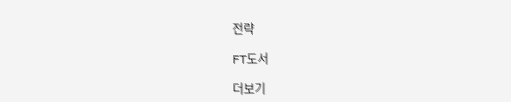전략

FT도서

더보기